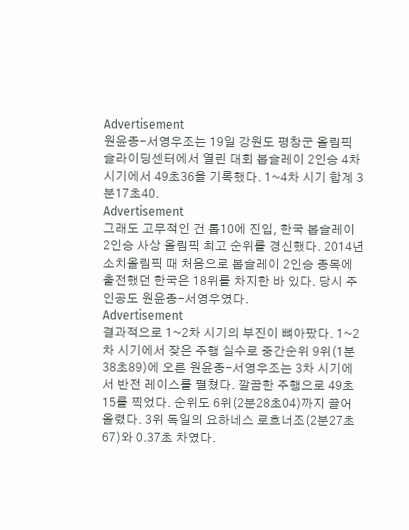Advertisement
원윤종-서영우조는 19일 강원도 평창군 올림픽 슬라이딩센터에서 열린 대회 봅슬레이 2인승 4차 시기에서 49초36을 기록했다. 1~4차 시기 합계 3분17초40.
Advertisement
그래도 고무적인 건 톱10에 진입, 한국 봅슬레이 2인승 사상 올림픽 최고 순위를 경신했다. 2014년 소치올림픽 때 처음으로 봅슬레이 2인승 종목에 출전했던 한국은 18위를 차지한 바 있다. 당시 주인공도 원윤종-서영우였다.
Advertisement
결과적으로 1~2차 시기의 부진이 뼈아팠다. 1~2차 시기에서 잦은 주행 실수로 중간순위 9위(1분38초89)에 오른 원윤종-서영우조는 3차 시기에서 반전 레이스를 펼쳤다. 깔끔한 주행으로 49초15를 찍었다. 순위도 6위(2분28초04)까지 끌어올렸다. 3위 독일의 요하네스 로흐너조(2분27초67)와 0.37초 차였다.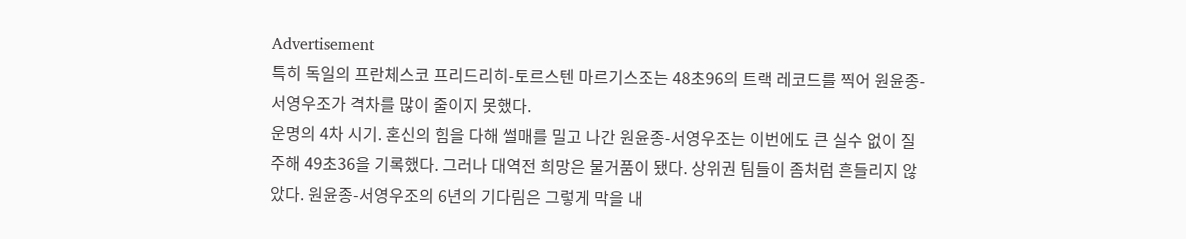Advertisement
특히 독일의 프란체스코 프리드리히-토르스텐 마르기스조는 48초96의 트랙 레코드를 찍어 원윤종-서영우조가 격차를 많이 줄이지 못했다.
운명의 4차 시기. 혼신의 힘을 다해 썰매를 밀고 나간 원윤종-서영우조는 이번에도 큰 실수 없이 질주해 49초36을 기록했다. 그러나 대역전 희망은 물거품이 됐다. 상위권 팀들이 좀처럼 흔들리지 않았다. 원윤종-서영우조의 6년의 기다림은 그렇게 막을 내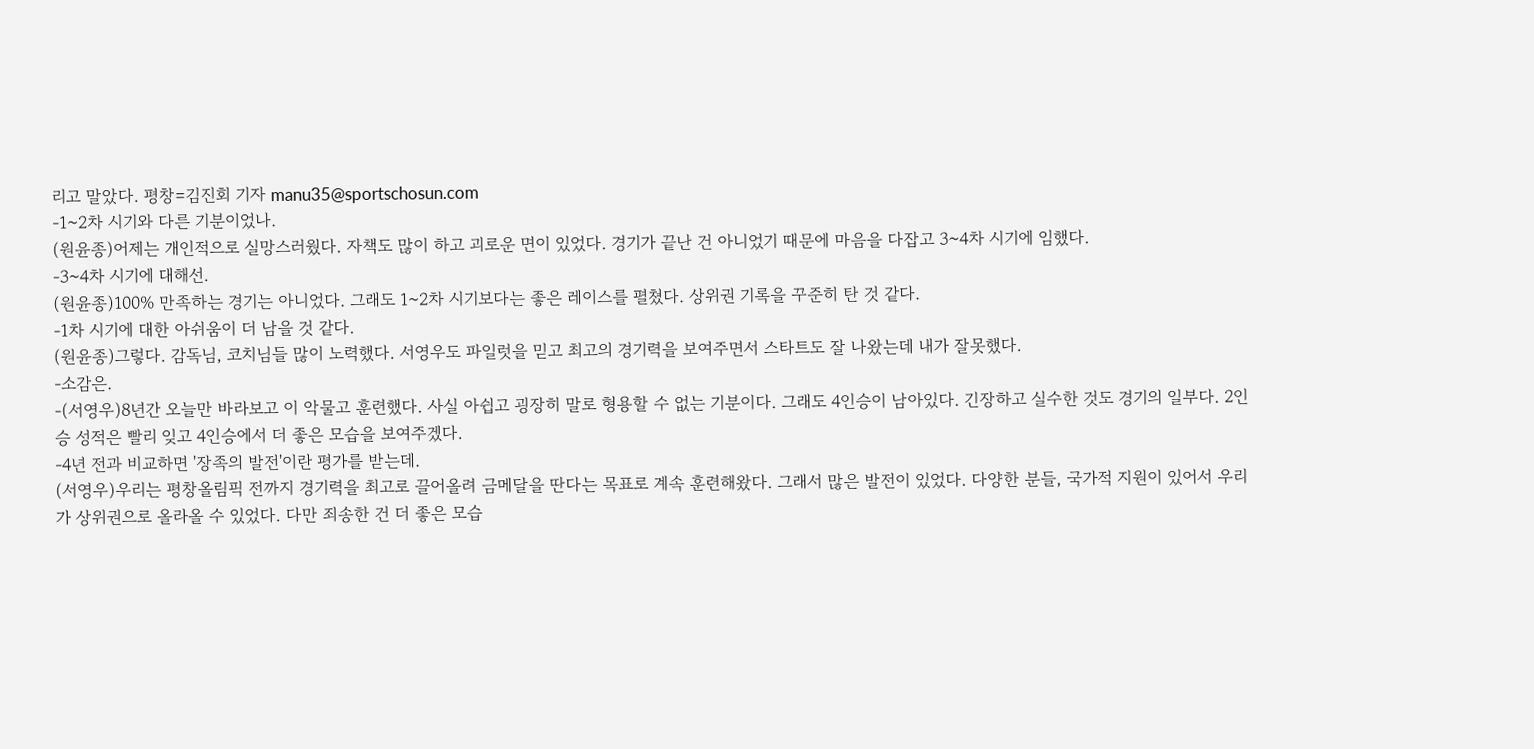리고 말았다. 평창=김진회 기자 manu35@sportschosun.com
-1~2차 시기와 다른 기분이었나.
(원윤종)어제는 개인적으로 실망스러웠다. 자책도 많이 하고 괴로운 면이 있었다. 경기가 끝난 건 아니었기 때문에 마음을 다잡고 3~4차 시기에 임했다.
-3~4차 시기에 대해선.
(원윤종)100% 만족하는 경기는 아니었다. 그래도 1~2차 시기보다는 좋은 레이스를 펼쳤다. 상위권 기록을 꾸준히 탄 것 같다.
-1차 시기에 대한 아쉬움이 더 남을 것 같다.
(원윤종)그렇다. 감독님, 코치님들 많이 노력했다. 서영우도 파일럿을 믿고 최고의 경기력을 보여주면서 스타트도 잘 나왔는데 내가 잘못했다.
-소감은.
-(서영우)8년간 오늘만 바라보고 이 악물고 훈련했다. 사실 아쉽고 굉장히 말로 형용할 수 없는 기분이다. 그래도 4인승이 남아있다. 긴장하고 실수한 것도 경기의 일부다. 2인승 성적은 빨리 잊고 4인승에서 더 좋은 모습을 보여주겠다.
-4년 전과 비교하면 '장족의 발전'이란 평가를 받는데.
(서영우)우리는 평창올림픽 전까지 경기력을 최고로 끌어올려 금메달을 딴다는 목표로 계속 훈련해왔다. 그래서 많은 발전이 있었다. 다양한 분들, 국가적 지원이 있어서 우리가 상위권으로 올라올 수 있었다. 다만 죄송한 건 더 좋은 모습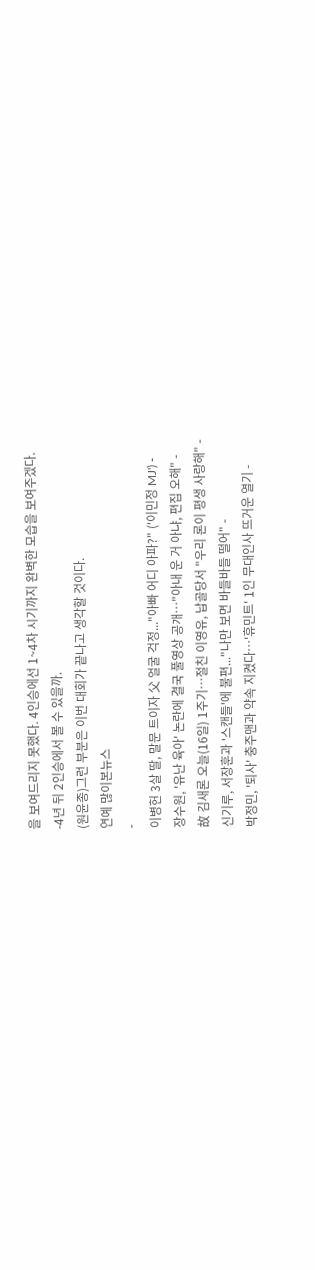을 보여드리지 못했다. 4인승에선 1~4차 시기까지 완벽한 모습을 보여주겠다.
-4년 뒤 2인승에서 볼 수 있을까.
(원윤종)그런 부분은 이번 대회가 끝나고 생각할 것이다.
연예 많이본뉴스
-
이병헌 3살 딸, 말문 트이자 父 얼굴 걱정..."아빠 어디 아파?" ('이민정 MJ') -
장수원, '유난 육아' 논란에 결국 풀영상 공개…"아내 운 거 아냐, 편집 오해" -
故 김새론 오늘(16일) 1주기…절친 이영유, 납골당서 "우리 론이 평생 사랑해" -
신기루, 서장훈과 '스캔들'에 불편..."나만 보면 바들바들 떨어" -
박정민, '퇴사' 충주맨과 약속 지켰다…'휴민트' 1인 무대인사 뜨거운 열기 -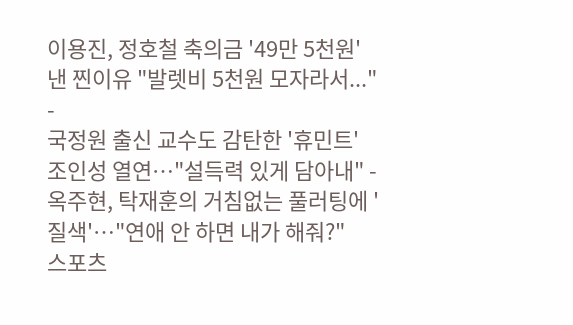이용진, 정호철 축의금 '49만 5천원' 낸 찐이유 "발렛비 5천원 모자라서..." -
국정원 출신 교수도 감탄한 '휴민트' 조인성 열연…"설득력 있게 담아내" -
옥주현, 탁재훈의 거침없는 풀러팅에 '질색'…"연애 안 하면 내가 해줘?"
스포츠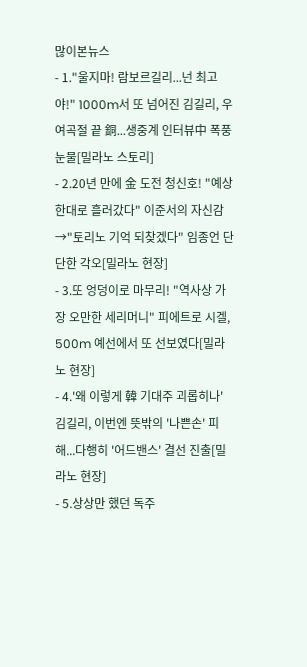많이본뉴스
- 1."울지마! 람보르길리...넌 최고야!" 1000m서 또 넘어진 김길리, 우여곡절 끝 銅...생중계 인터뷰中 폭풍눈물[밀라노 스토리]
- 2.20년 만에 金 도전 청신호! "예상한대로 흘러갔다" 이준서의 자신감→"토리노 기억 되찾겠다" 임종언 단단한 각오[밀라노 현장]
- 3.또 엉덩이로 마무리! "역사상 가장 오만한 세리머니" 피에트로 시겔, 500m 예선에서 또 선보였다[밀라노 현장]
- 4.'왜 이렇게 韓 기대주 괴롭히나' 김길리, 이번엔 뜻밖의 '나쁜손' 피해...다행히 '어드밴스' 결선 진출[밀라노 현장]
- 5.상상만 했던 독주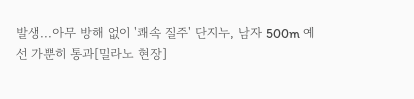발생...아무 방해 없이 '쾌속 질주' 단지누, 남자 500m 예선 가뿐히 통과[밀라노 현장]